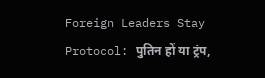Foreign Leaders Stay Protocol: पुतिन हों या ट्रंप,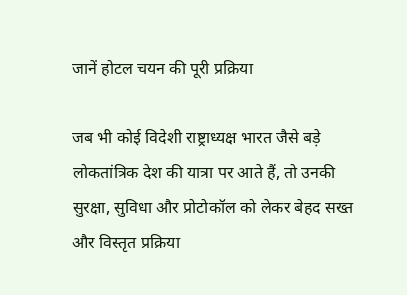जानें होटल चयन की पूरी प्रक्रिया

जब भी कोई विदेशी राष्ट्राध्यक्ष भारत जैसे बड़े लोकतांत्रिक देश की यात्रा पर आते हैं, तो उनकी सुरक्षा, सुविधा और प्रोटोकॉल को लेकर बेहद सख्त और विस्तृत प्रक्रिया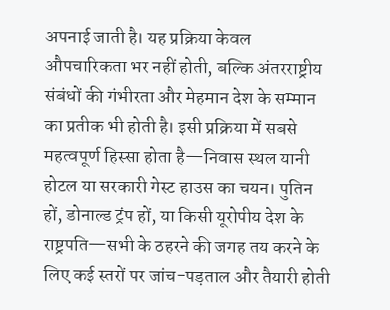अपनाई जाती है। यह प्रक्रिया केवल औपचारिकता भर नहीं होती, बल्कि अंतरराष्ट्रीय संबंधों की गंभीरता और मेहमान देश के सम्मान का प्रतीक भी होती है। इसी प्रक्रिया में सबसे महत्वपूर्ण हिस्सा होता है—निवास स्थल यानी होटल या सरकारी गेस्ट हाउस का चयन। पुतिन हों, डोनाल्ड ट्रंप हों, या किसी यूरोपीय देश के राष्ट्रपति—सभी के ठहरने की जगह तय करने के लिए कई स्तरों पर जांच-पड़ताल और तैयारी होती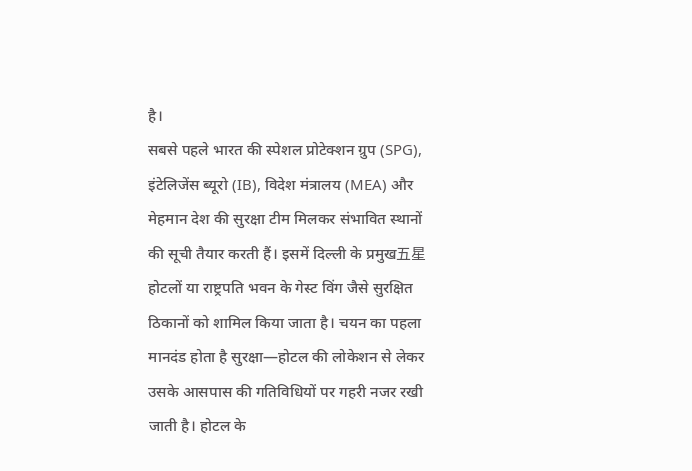है।
सबसे पहले भारत की स्पेशल प्रोटेक्शन ग्रुप (SPG), इंटेलिजेंस ब्यूरो (IB), विदेश मंत्रालय (MEA) और मेहमान देश की सुरक्षा टीम मिलकर संभावित स्थानों की सूची तैयार करती हैं। इसमें दिल्ली के प्रमुख五星 होटलों या राष्ट्रपति भवन के गेस्ट विंग जैसे सुरक्षित ठिकानों को शामिल किया जाता है। चयन का पहला मानदंड होता है सुरक्षा—होटल की लोकेशन से लेकर उसके आसपास की गतिविधियों पर गहरी नजर रखी जाती है। होटल के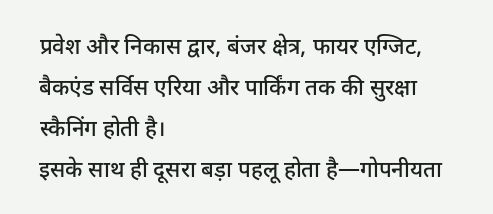प्रवेश और निकास द्वार, बंजर क्षेत्र, फायर एग्जिट, बैकएंड सर्विस एरिया और पार्किंग तक की सुरक्षा स्कैनिंग होती है।
इसके साथ ही दूसरा बड़ा पहलू होता है—गोपनीयता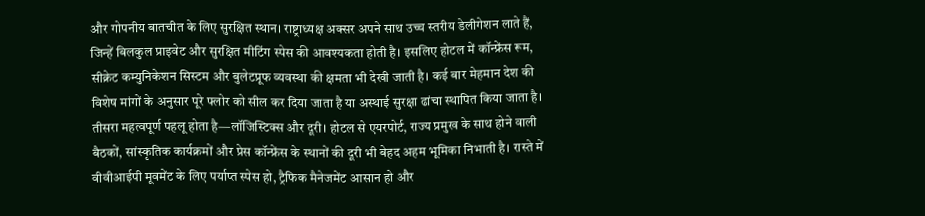और गोपनीय बातचीत के लिए सुरक्षित स्थान। राष्ट्राध्यक्ष अक्सर अपने साथ उच्च स्तरीय डेलीगेशन लाते हैं, जिन्हें बिलकुल प्राइवेट और सुरक्षित मीटिंग स्पेस की आवश्यकता होती है। इसलिए होटल में कॉन्फ्रेंस रूम, सीक्रेट कम्युनिकेशन सिस्टम और बुलेटप्रूफ व्यवस्था की क्षमता भी देखी जाती है। कई बार मेहमान देश की विशेष मांगों के अनुसार पूरे फ्लोर को सील कर दिया जाता है या अस्थाई सुरक्षा ढांचा स्थापित किया जाता है।
तीसरा महत्वपूर्ण पहलू होता है—लॉजिस्टिक्स और दूरी। होटल से एयरपोर्ट, राज्य प्रमुख के साथ होने वाली बैठकों, सांस्कृतिक कार्यक्रमों और प्रेस कॉन्फ्रेंस के स्थानों की दूरी भी बेहद अहम भूमिका निभाती है। रास्ते में वीवीआईपी मूवमेंट के लिए पर्याप्त स्पेस हो, ट्रैफिक मैनेजमेंट आसान हो और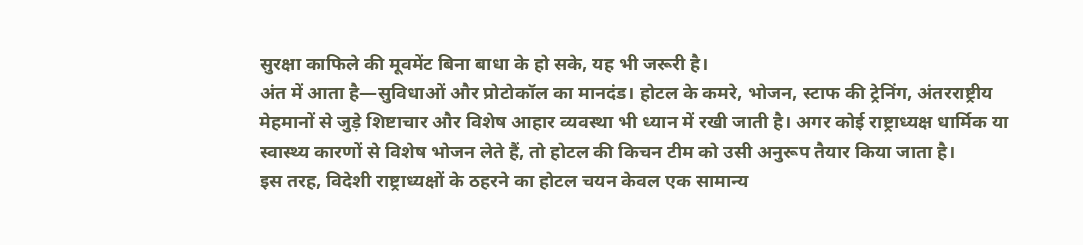सुरक्षा काफिले की मूवमेंट बिना बाधा के हो सके, यह भी जरूरी है।
अंत में आता है—सुविधाओं और प्रोटोकॉल का मानदंड। होटल के कमरे, भोजन, स्टाफ की ट्रेनिंग, अंतरराष्ट्रीय मेहमानों से जुड़े शिष्टाचार और विशेष आहार व्यवस्था भी ध्यान में रखी जाती है। अगर कोई राष्ट्राध्यक्ष धार्मिक या स्वास्थ्य कारणों से विशेष भोजन लेते हैं, तो होटल की किचन टीम को उसी अनुरूप तैयार किया जाता है।
इस तरह, विदेशी राष्ट्राध्यक्षों के ठहरने का होटल चयन केवल एक सामान्य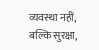व्यवस्था नहीं, बल्कि सुरक्षा,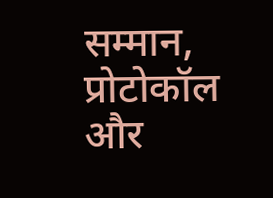सम्मान, प्रोटोकॉल और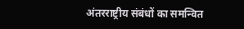अंतरराष्ट्रीय संबंधों का समन्वित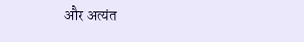और अत्यंत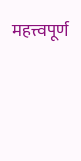महत्त्वपूर्ण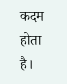कदम होता है।